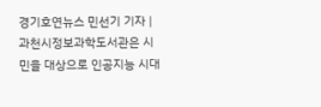경기호연뉴스 민선기 기자 | 과천시정보과학도서관은 시민을 대상으로 인공지능 시대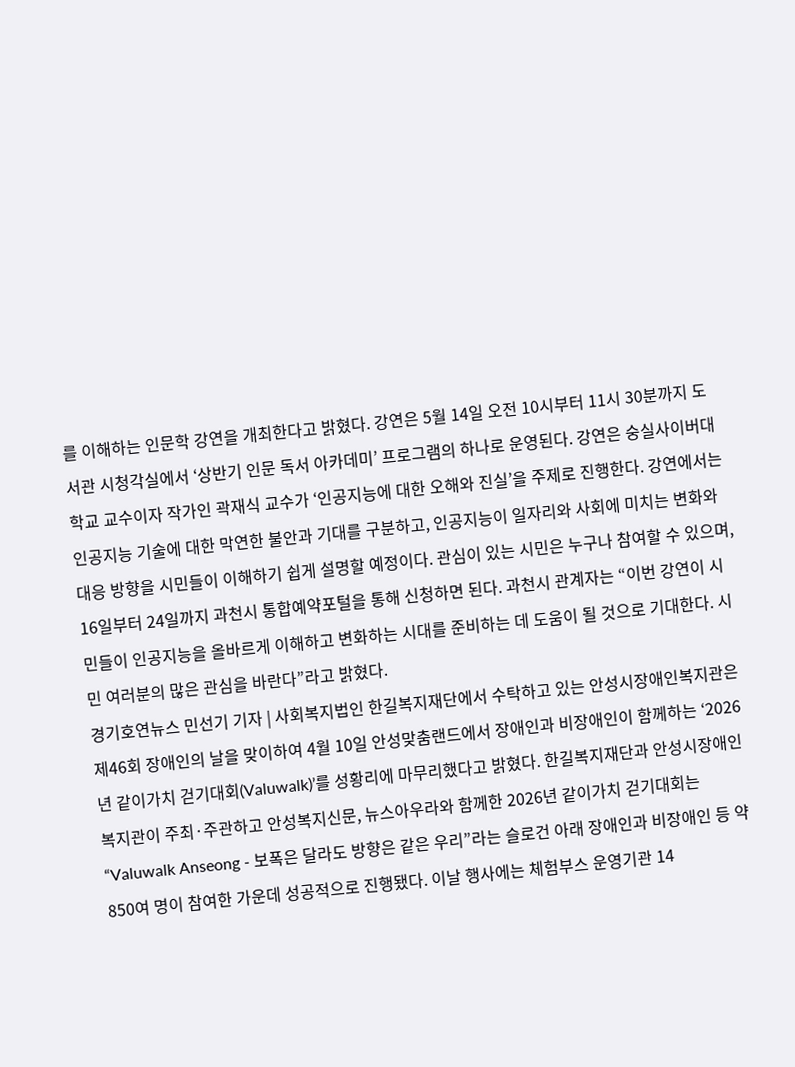를 이해하는 인문학 강연을 개최한다고 밝혔다. 강연은 5월 14일 오전 10시부터 11시 30분까지 도서관 시청각실에서 ‘상반기 인문 독서 아카데미’ 프로그램의 하나로 운영된다. 강연은 숭실사이버대학교 교수이자 작가인 곽재식 교수가 ‘인공지능에 대한 오해와 진실’을 주제로 진행한다. 강연에서는 인공지능 기술에 대한 막연한 불안과 기대를 구분하고, 인공지능이 일자리와 사회에 미치는 변화와 대응 방향을 시민들이 이해하기 쉽게 설명할 예정이다. 관심이 있는 시민은 누구나 참여할 수 있으며, 16일부터 24일까지 과천시 통합예약포털을 통해 신청하면 된다. 과천시 관계자는 “이번 강연이 시민들이 인공지능을 올바르게 이해하고 변화하는 시대를 준비하는 데 도움이 될 것으로 기대한다. 시민 여러분의 많은 관심을 바란다”라고 밝혔다.
경기호연뉴스 민선기 기자 | 사회복지법인 한길복지재단에서 수탁하고 있는 안성시장애인복지관은 제46회 장애인의 날을 맞이하여 4월 10일 안성맞춤랜드에서 장애인과 비장애인이 함께하는 ‘2026년 같이가치 걷기대회(Valuwalk)’를 성황리에 마무리했다고 밝혔다. 한길복지재단과 안성시장애인복지관이 주최·주관하고 안성복지신문, 뉴스아우라와 함께한 2026년 같이가치 걷기대회는 “Valuwalk Anseong - 보폭은 달라도 방향은 같은 우리”라는 슬로건 아래 장애인과 비장애인 등 약 850여 명이 참여한 가운데 성공적으로 진행됐다. 이날 행사에는 체험부스 운영기관 14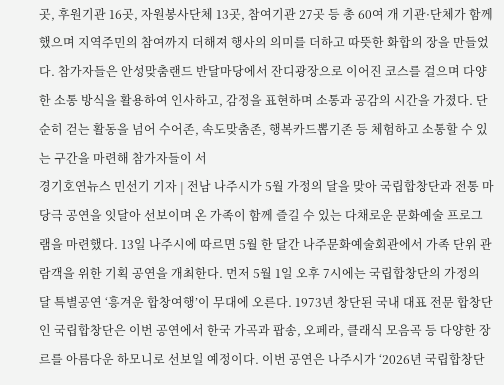곳, 후원기관 16곳, 자원봉사단체 13곳, 참여기관 27곳 등 총 60여 개 기관·단체가 함께했으며 지역주민의 참여까지 더해져 행사의 의미를 더하고 따뜻한 화합의 장을 만들었다. 참가자들은 안성맞춤랜드 반달마당에서 잔디광장으로 이어진 코스를 걸으며 다양한 소통 방식을 활용하여 인사하고, 감정을 표현하며 소통과 공감의 시간을 가졌다. 단순히 걷는 활동을 넘어 수어존, 속도맞춤존, 행복카드뽑기존 등 체험하고 소통할 수 있는 구간을 마련해 참가자들이 서
경기호연뉴스 민선기 기자 | 전남 나주시가 5월 가정의 달을 맞아 국립합창단과 전통 마당극 공연을 잇달아 선보이며 온 가족이 함께 즐길 수 있는 다채로운 문화예술 프로그램을 마련했다. 13일 나주시에 따르면 5월 한 달간 나주문화예술회관에서 가족 단위 관람객을 위한 기획 공연을 개최한다. 먼저 5월 1일 오후 7시에는 국립합창단의 가정의 달 특별공연 ‘흥겨운 합창여행’이 무대에 오른다. 1973년 창단된 국내 대표 전문 합창단인 국립합창단은 이번 공연에서 한국 가곡과 팝송, 오페라, 클래식 모음곡 등 다양한 장르를 아름다운 하모니로 선보일 예정이다. 이번 공연은 나주시가 ‘2026년 국립합창단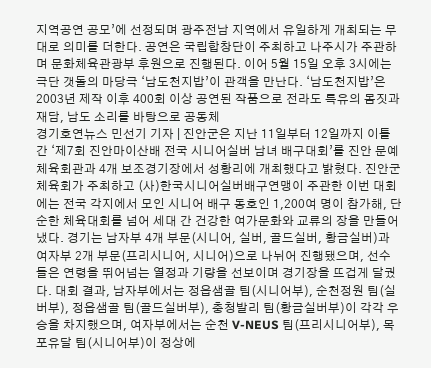지역공연 공모’에 선정되며 광주전남 지역에서 유일하게 개최되는 무대로 의미를 더한다. 공연은 국립합창단이 주최하고 나주시가 주관하며 문화체육관광부 후원으로 진행된다. 이어 5월 15일 오후 3시에는 극단 갯돌의 마당극 ‘남도천지밥’이 관객을 만난다. ‘남도천지밥’은 2003년 제작 이후 400회 이상 공연된 작품으로 전라도 특유의 몸짓과 재담, 남도 소리를 바탕으로 공동체
경기호연뉴스 민선기 기자 | 진안군은 지난 11일부터 12일까지 이틀간 ‘제7회 진안마이산배 전국 시니어실버 남녀 배구대회’를 진안 문예체육회관과 4개 보조경기장에서 성황리에 개최했다고 밝혔다. 진안군체육회가 주최하고 (사)한국시니어실버배구연맹이 주관한 이번 대회에는 전국 각지에서 모인 시니어 배구 동호인 1,200여 명이 참가해, 단순한 체육대회를 넘어 세대 간 건강한 여가문화와 교류의 장을 만들어냈다. 경기는 남자부 4개 부문(시니어, 실버, 골드실버, 황금실버)과 여자부 2개 부문(프리시니어, 시니어)으로 나뉘어 진행됐으며, 선수들은 연령을 뛰어넘는 열정과 기량을 선보이며 경기장을 뜨겁게 달궜다. 대회 결과, 남자부에서는 정읍샘골 팀(시니어부), 순천정원 팀(실버부), 정읍샘골 팀(골드실버부), 충청발리 팀(황금실버부)이 각각 우승을 차지했으며, 여자부에서는 순천 V-NEUS 팀(프리시니어부), 목포유달 팀(시니어부)이 정상에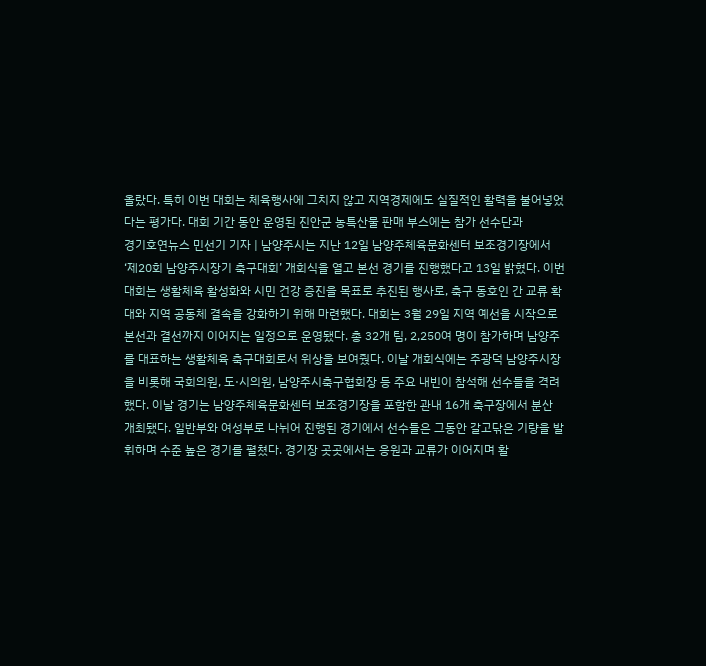올랐다. 특히 이번 대회는 체육행사에 그치지 않고 지역경제에도 실질적인 활력을 불어넣었다는 평가다. 대회 기간 동안 운영된 진안군 농특산물 판매 부스에는 참가 선수단과
경기호연뉴스 민선기 기자 | 남양주시는 지난 12일 남양주체육문화센터 보조경기장에서 ‘제20회 남양주시장기 축구대회’ 개회식을 열고 본선 경기를 진행했다고 13일 밝혔다. 이번 대회는 생활체육 활성화와 시민 건강 증진을 목표로 추진된 행사로, 축구 동호인 간 교류 확대와 지역 공동체 결속을 강화하기 위해 마련했다. 대회는 3월 29일 지역 예선을 시작으로 본선과 결선까지 이어지는 일정으로 운영됐다. 총 32개 팀, 2,250여 명이 참가하며 남양주를 대표하는 생활체육 축구대회로서 위상을 보여줬다. 이날 개회식에는 주광덕 남양주시장을 비롯해 국회의원, 도·시의원, 남양주시축구협회장 등 주요 내빈이 참석해 선수들을 격려했다. 이날 경기는 남양주체육문화센터 보조경기장을 포함한 관내 16개 축구장에서 분산 개최됐다. 일반부와 여성부로 나뉘어 진행된 경기에서 선수들은 그동안 갈고닦은 기량을 발휘하며 수준 높은 경기를 펼쳤다. 경기장 곳곳에서는 응원과 교류가 이어지며 활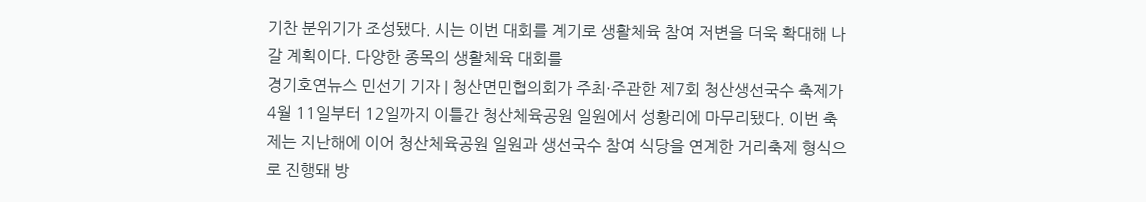기찬 분위기가 조성됐다. 시는 이번 대회를 계기로 생활체육 참여 저변을 더욱 확대해 나갈 계획이다. 다양한 종목의 생활체육 대회를
경기호연뉴스 민선기 기자 | 청산면민협의회가 주최·주관한 제7회 청산생선국수 축제가 4월 11일부터 12일까지 이틀간 청산체육공원 일원에서 성황리에 마무리됐다. 이번 축제는 지난해에 이어 청산체육공원 일원과 생선국수 참여 식당을 연계한 거리축제 형식으로 진행돼 방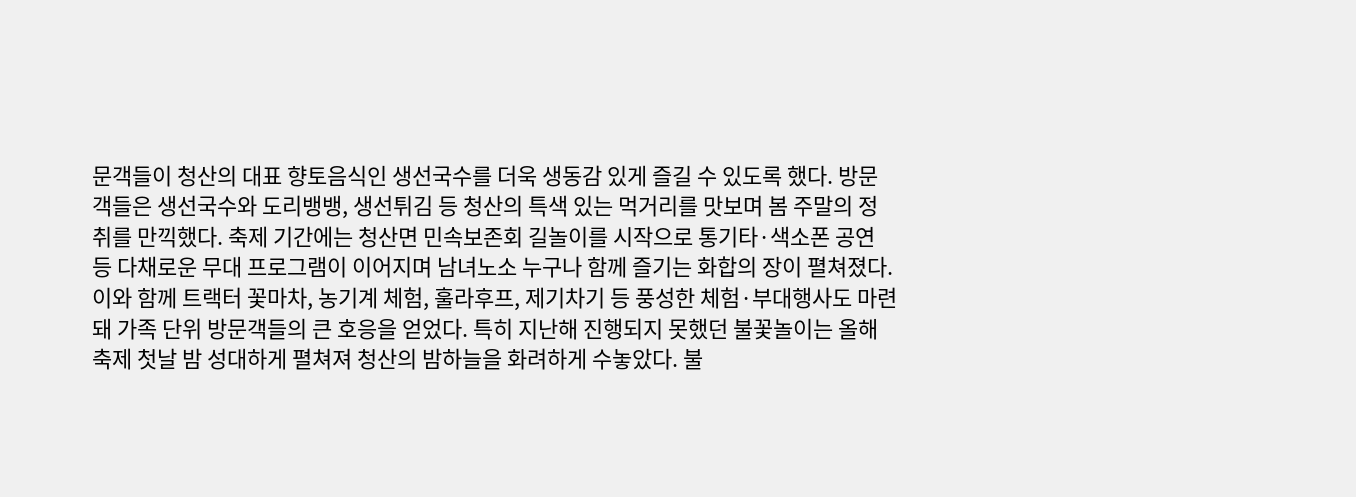문객들이 청산의 대표 향토음식인 생선국수를 더욱 생동감 있게 즐길 수 있도록 했다. 방문객들은 생선국수와 도리뱅뱅, 생선튀김 등 청산의 특색 있는 먹거리를 맛보며 봄 주말의 정취를 만끽했다. 축제 기간에는 청산면 민속보존회 길놀이를 시작으로 통기타·색소폰 공연 등 다채로운 무대 프로그램이 이어지며 남녀노소 누구나 함께 즐기는 화합의 장이 펼쳐졌다. 이와 함께 트랙터 꽃마차, 농기계 체험, 훌라후프, 제기차기 등 풍성한 체험·부대행사도 마련돼 가족 단위 방문객들의 큰 호응을 얻었다. 특히 지난해 진행되지 못했던 불꽃놀이는 올해 축제 첫날 밤 성대하게 펼쳐져 청산의 밤하늘을 화려하게 수놓았다. 불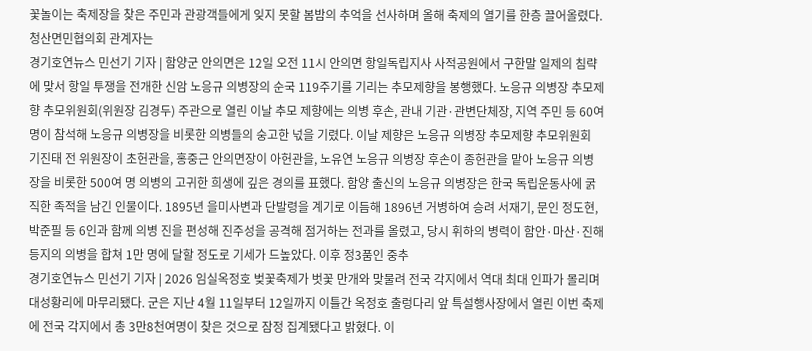꽃놀이는 축제장을 찾은 주민과 관광객들에게 잊지 못할 봄밤의 추억을 선사하며 올해 축제의 열기를 한층 끌어올렸다. 청산면민협의회 관계자는
경기호연뉴스 민선기 기자 | 함양군 안의면은 12일 오전 11시 안의면 항일독립지사 사적공원에서 구한말 일제의 침략에 맞서 항일 투쟁을 전개한 신암 노응규 의병장의 순국 119주기를 기리는 추모제향을 봉행했다. 노응규 의병장 추모제향 추모위원회(위원장 김경두) 주관으로 열린 이날 추모 제향에는 의병 후손, 관내 기관·관변단체장, 지역 주민 등 60여 명이 참석해 노응규 의병장을 비롯한 의병들의 숭고한 넋을 기렸다. 이날 제향은 노응규 의병장 추모제향 추모위원회 기진태 전 위원장이 초헌관을, 홍중근 안의면장이 아헌관을, 노유연 노응규 의병장 후손이 종헌관을 맡아 노응규 의병장을 비롯한 500여 명 의병의 고귀한 희생에 깊은 경의를 표했다. 함양 출신의 노응규 의병장은 한국 독립운동사에 굵직한 족적을 남긴 인물이다. 1895년 을미사변과 단발령을 계기로 이듬해 1896년 거병하여 승려 서재기, 문인 정도현, 박준필 등 6인과 함께 의병 진을 편성해 진주성을 공격해 점거하는 전과를 올렸고, 당시 휘하의 병력이 함안·마산·진해 등지의 의병을 합쳐 1만 명에 달할 정도로 기세가 드높았다. 이후 정3품인 중추
경기호연뉴스 민선기 기자 | 2026 임실옥정호 벚꽃축제가 벗꽃 만개와 맞물려 전국 각지에서 역대 최대 인파가 몰리며 대성황리에 마무리됐다. 군은 지난 4월 11일부터 12일까지 이틀간 옥정호 출렁다리 앞 특설행사장에서 열린 이번 축제에 전국 각지에서 총 3만8천여명이 찾은 것으로 잠정 집계됐다고 밝혔다. 이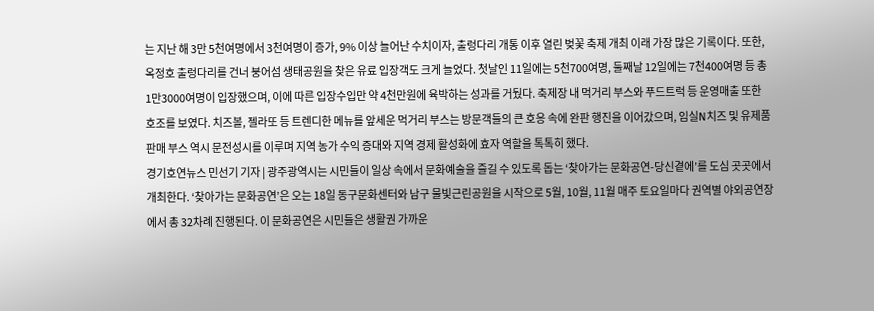는 지난 해 3만 5천여명에서 3천여명이 증가, 9% 이상 늘어난 수치이자, 출렁다리 개통 이후 열린 벚꽃 축제 개최 이래 가장 많은 기록이다. 또한, 옥정호 출렁다리를 건너 붕어섬 생태공원을 찾은 유료 입장객도 크게 늘었다. 첫날인 11일에는 5천700여명, 둘째날 12일에는 7천400여명 등 총1만3000여명이 입장했으며, 이에 따른 입장수입만 약 4천만원에 육박하는 성과를 거뒀다. 축제장 내 먹거리 부스와 푸드트럭 등 운영매출 또한 호조를 보였다. 치즈볼, 젤라또 등 트렌디한 메뉴를 앞세운 먹거리 부스는 방문객들의 큰 호응 속에 완판 행진을 이어갔으며, 임실N치즈 및 유제품 판매 부스 역시 문전성시를 이루며 지역 농가 수익 증대와 지역 경제 활성화에 효자 역할을 톡톡히 했다.
경기호연뉴스 민선기 기자 | 광주광역시는 시민들이 일상 속에서 문화예술을 즐길 수 있도록 돕는 ‘찾아가는 문화공연-당신곁에’를 도심 곳곳에서 개최한다. ‘찾아가는 문화공연’은 오는 18일 동구문화센터와 남구 물빛근린공원을 시작으로 5월, 10월, 11월 매주 토요일마다 권역별 야외공연장에서 총 32차례 진행된다. 이 문화공연은 시민들은 생활권 가까운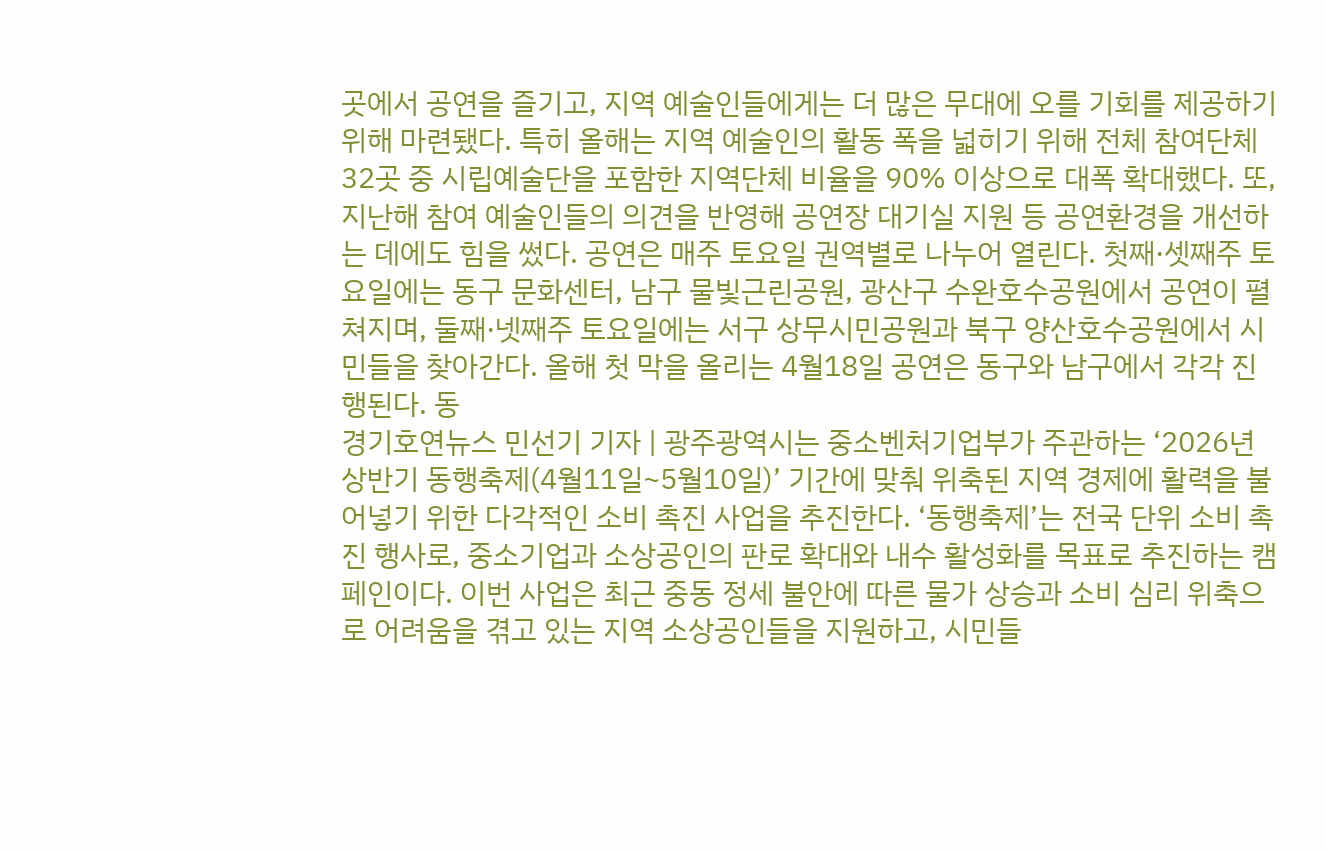곳에서 공연을 즐기고, 지역 예술인들에게는 더 많은 무대에 오를 기회를 제공하기 위해 마련됐다. 특히 올해는 지역 예술인의 활동 폭을 넓히기 위해 전체 참여단체 32곳 중 시립예술단을 포함한 지역단체 비율을 90% 이상으로 대폭 확대했다. 또, 지난해 참여 예술인들의 의견을 반영해 공연장 대기실 지원 등 공연환경을 개선하는 데에도 힘을 썼다. 공연은 매주 토요일 권역별로 나누어 열린다. 첫째·셋째주 토요일에는 동구 문화센터, 남구 물빛근린공원, 광산구 수완호수공원에서 공연이 펼쳐지며, 둘째·넷째주 토요일에는 서구 상무시민공원과 북구 양산호수공원에서 시민들을 찾아간다. 올해 첫 막을 올리는 4월18일 공연은 동구와 남구에서 각각 진행된다. 동
경기호연뉴스 민선기 기자 | 광주광역시는 중소벤처기업부가 주관하는 ‘2026년 상반기 동행축제(4월11일~5월10일)’ 기간에 맞춰 위축된 지역 경제에 활력을 불어넣기 위한 다각적인 소비 촉진 사업을 추진한다. ‘동행축제’는 전국 단위 소비 촉진 행사로, 중소기업과 소상공인의 판로 확대와 내수 활성화를 목표로 추진하는 캠페인이다. 이번 사업은 최근 중동 정세 불안에 따른 물가 상승과 소비 심리 위축으로 어려움을 겪고 있는 지역 소상공인들을 지원하고, 시민들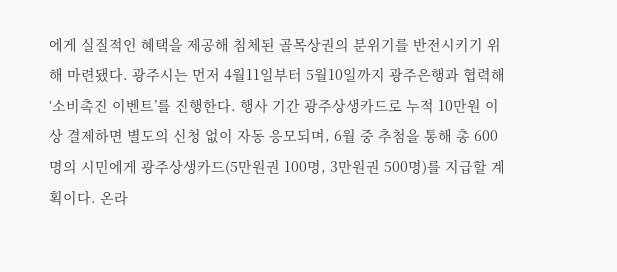에게 실질적인 혜택을 제공해 침체된 골목상권의 분위기를 반전시키기 위해 마련됐다. 광주시는 먼저 4월11일부터 5월10일까지 광주은행과 협력해 ‘소비촉진 이벤트’를 진행한다. 행사 기간 광주상생카드로 누적 10만원 이상 결제하면 별도의 신청 없이 자동 응모되며, 6월 중 추첨을 통해 총 600명의 시민에게 광주상생카드(5만원권 100명, 3만원권 500명)를 지급할 계획이다. 온라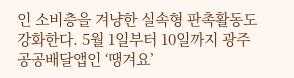인 소비층을 겨냥한 실속형 판촉활동도 강화한다. 5월 1일부터 10일까지 광주공공배달앱인 ‘땡겨요’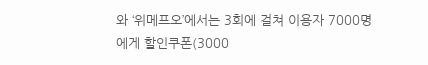와 ‘위메프오’에서는 3회에 걸쳐 이용자 7000명에게 할인쿠폰(3000